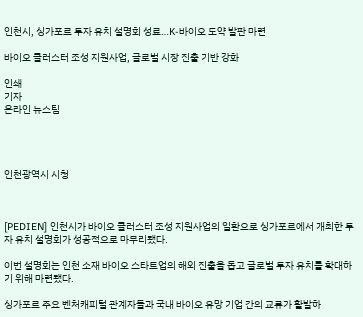인천시, 싱가포르 투자 유치 설명회 성료…K-바이오 도약 발판 마련

바이오 클러스터 조성 지원사업, 글로벌 시장 진출 기반 강화

인쇄
기자
온라인 뉴스팀




인천광역시 시청



[PEDIEN] 인천시가 바이오 클러스터 조성 지원사업의 일환으로 싱가포르에서 개최한 투자 유치 설명회가 성공적으로 마무리됐다.

이번 설명회는 인천 소재 바이오 스타트업의 해외 진출을 돕고 글로벌 투자 유치를 확대하기 위해 마련됐다.

싱가포르 주요 벤처캐피털 관계자들과 국내 바이오 유망 기업 간의 교류가 활발하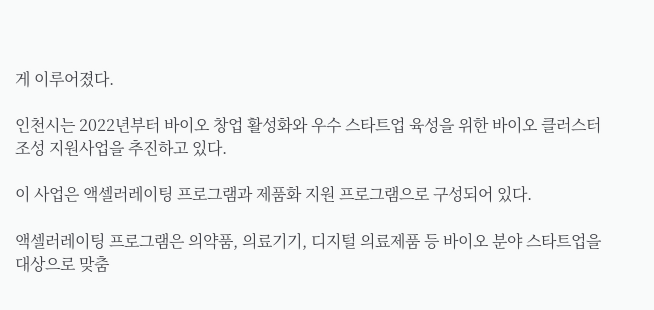게 이루어졌다.

인천시는 2022년부터 바이오 창업 활성화와 우수 스타트업 육성을 위한 바이오 클러스터 조성 지원사업을 추진하고 있다.

이 사업은 액셀러레이팅 프로그램과 제품화 지원 프로그램으로 구성되어 있다.

액셀러레이팅 프로그램은 의약품, 의료기기, 디지털 의료제품 등 바이오 분야 스타트업을 대상으로 맞춤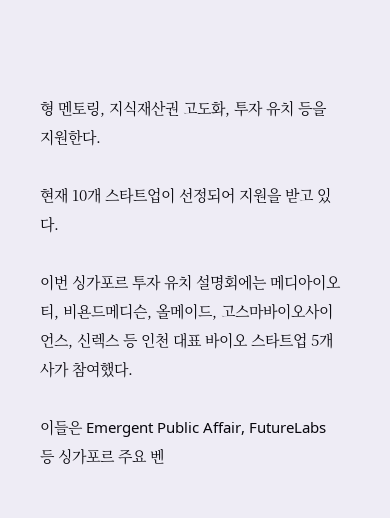형 멘토링, 지식재산권 고도화, 투자 유치 등을 지원한다.

현재 10개 스타트업이 선정되어 지원을 받고 있다.

이번 싱가포르 투자 유치 설명회에는 메디아이오티, 비욘드메디슨, 올메이드, 고스마바이오사이언스, 신렉스 등 인천 대표 바이오 스타트업 5개사가 참여했다.

이들은 Emergent Public Affair, FutureLabs 등 싱가포르 주요 벤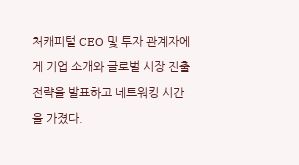처캐피털 CEO 및 투자 관계자에게 기업 소개와 글로벌 시장 진출 전략을 발표하고 네트워킹 시간을 가졌다.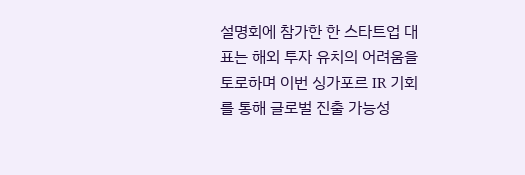설명회에 참가한 한 스타트업 대표는 해외 투자 유치의 어려움을 토로하며 이번 싱가포르 IR 기회를 통해 글로벌 진출 가능성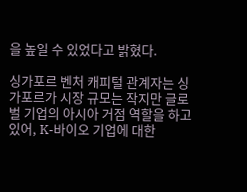을 높일 수 있었다고 밝혔다.

싱가포르 벤처 캐피털 관계자는 싱가포르가 시장 규모는 작지만 글로벌 기업의 아시아 거점 역할을 하고 있어, K-바이오 기업에 대한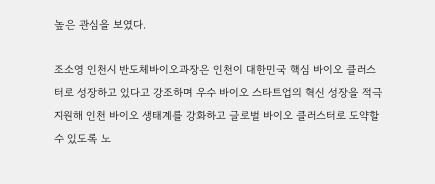높은 관심을 보였다.

조소영 인천시 반도체바이오과장은 인천이 대한민국 핵심 바이오 클러스터로 성장하고 있다고 강조하며 우수 바이오 스타트업의 혁신 성장을 적극 지원해 인천 바이오 생태계를 강화하고 글로벌 바이오 클러스터로 도약할 수 있도록 노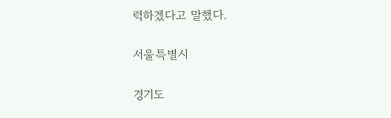력하겠다고 말했다.

서울특별시

경기도